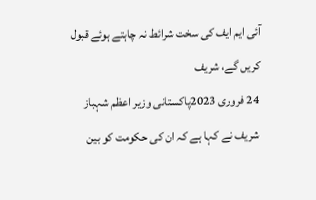آئی ایم ایف کی سخت شرائط نہ چاہتے ہوئے قبول کریں گے، شریف
24 فروری 2023پاکستانی وزیر اعظم شہباز شریف نے کہا ہے کہ ان کی حکومت کو بین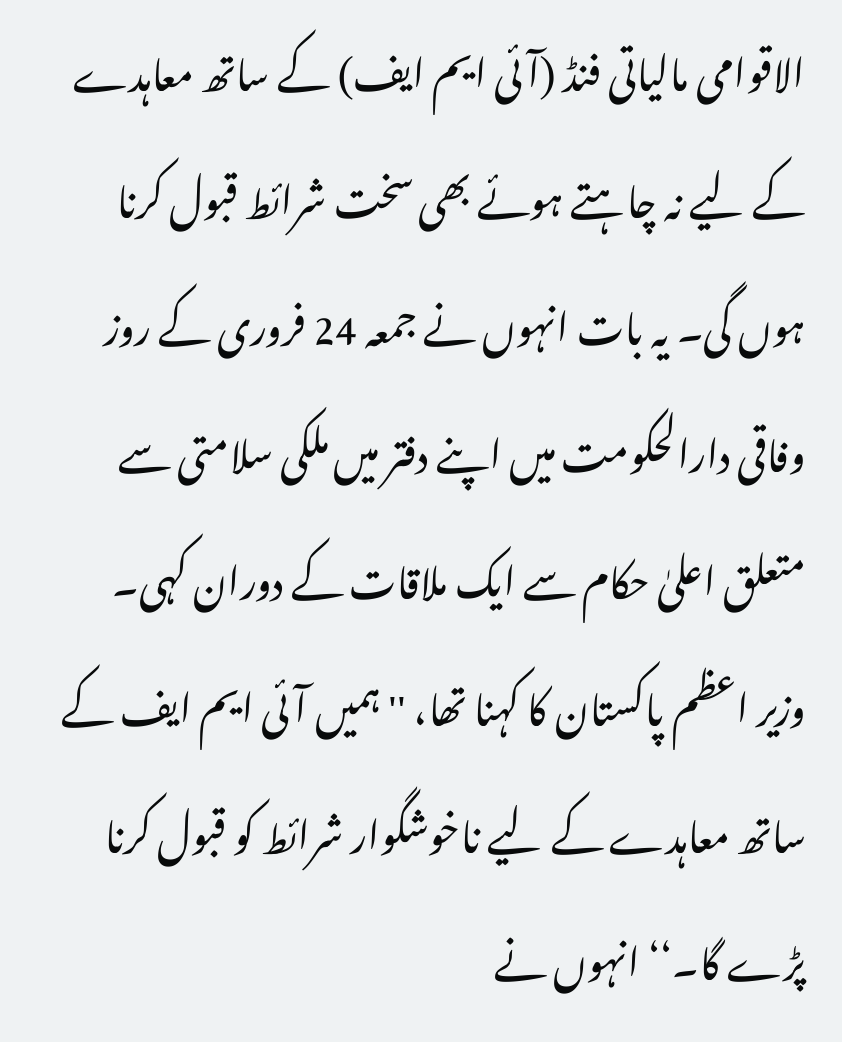الاقوامی مالیاتی فنڈ (آئی ایم ایف) کے ساتھ معاہدے کے لیے نہ چاہتے ہوئے بھی سخت شرائط قبول کرنا ہوں گی۔ یہ بات انہوں نے جمعہ 24 فروری کے روز وفاقی دارالحکومت میں اپنے دفتر میں ملکی سلامتی سے متعلق اعلیٰ حکام سے ایک ملاقات کے دوران کہی۔
وزیر اعظم پاکستان کا کہنا تھا، ''ہمیں آئی ایم ایف کے ساتھ معاہدے کے لیے ناخوشگوار شرائط کو قبول کرنا پڑے گا۔‘‘ انہوں نے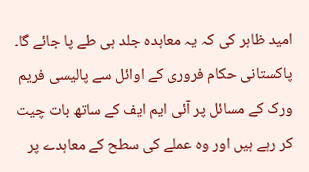امید ظاہر کی کہ یہ معاہدہ جلد ہی طے پا جائے گا۔
پاکستانی حکام فروری کے اوائل سے پالیسی فریم ورک کے مسائل پر آئی ایم ایف کے ساتھ بات چیت کر رہے ہیں اور وہ عملے کی سطح کے معاہدے پر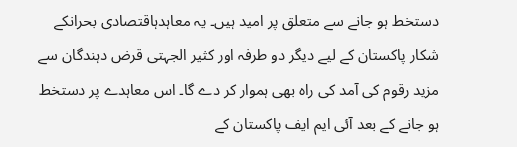دستخط ہو جانے سے متعلق پر امید ہیں۔ یہ معاہدہاقتصادی بحرانکے شکار پاکستان کے لیے دیگر دو طرفہ اور کثیر الجہتی قرض دہندگان سے مزید رقوم کی آمد کی راہ بھی ہموار کر دے گا۔ اس معاہدے پر دستخط ہو جانے کے بعد آئی ایم ایف پاکستان کے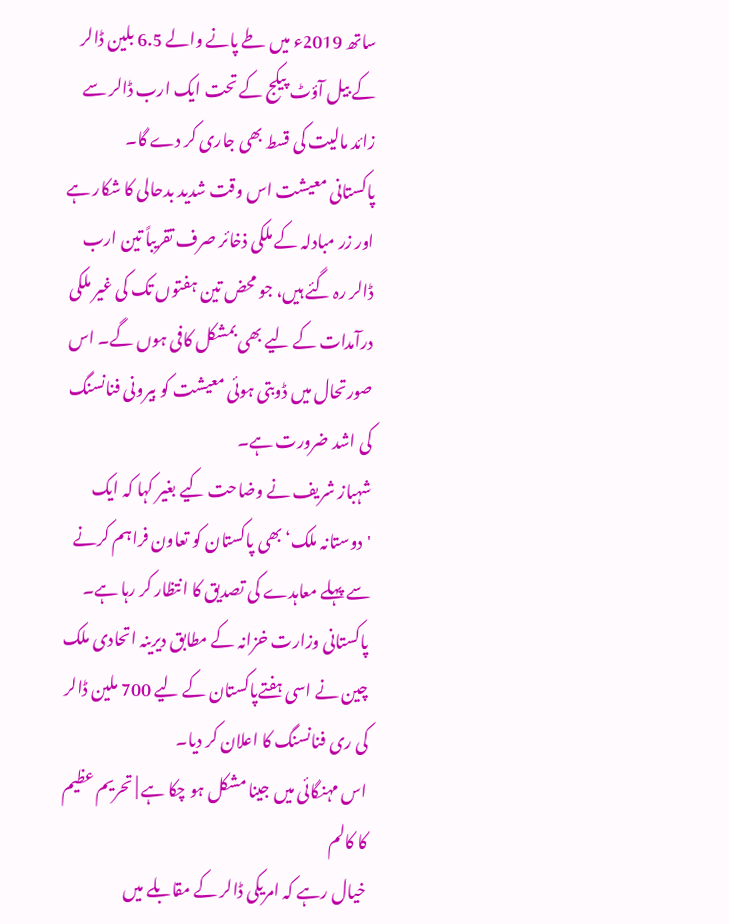ساتھ 2019ء میں طے پانے والے 6.5 بلین ڈالر کے بیل آؤٹ پیکج کے تحت ایک ارب ڈالر سے زائد مالیت کی قسط بھی جاری کر دے گا۔
پاکستانی معیشت اس وقت شدید بدحالی کا شکار ہے اور زر مبادلہ کے ملکی ذخائر صرف تقریباً تین ارب ڈالر رہ گئے ہیں، جو محض تین ہفتوں تک کی غیر ملکی درآمدات کے لیے بھی بمشکل کافی ہوں گے۔ اس صورتحال میں ڈوبتی ہوئی معیشت کو بیرونی فنانسنگ کی اشد ضرورت ہے۔
شہباز شریف نے وضاحت کیے بغیر کہا کہ ایک 'دوستانہ ملک‘ بھی پاکستان کو تعاون فراہم کرنے سے پہلے معاہدے کی تصدیق کا انتظار کر رہا ہے۔ پاکستانی وزارت خزانہ کے مطابق دیرینہ اتحادی ملک چین نے اسی ہفتےپاکستان کے لیے 700 ملین ڈالر کی ری فنانسنگ کا اعلان کر دیا۔
اس مہنگائی میں جینا مشکل ہو چکا ہے | تحریم عظیم کا کالم
خیال رہے کہ امریکی ڈالر کے مقابلے میں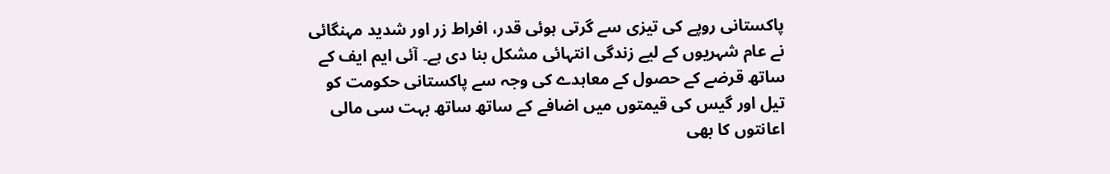پاکستانی روپے کی تیزی سے گرتی ہوئی قدر، افراط زر اور شدید مہنگائی نے عام شہریوں کے لیے زندگی انتہائی مشکل بنا دی ہے۔ آئی ایم ایف کے ساتھ قرضے کے حصول کے معاہدے کی وجہ سے پاکستانی حکومت کو تیل اور گیس کی قیمتوں میں اضافے کے ساتھ ساتھ بہت سی مالی اعانتوں کا بھی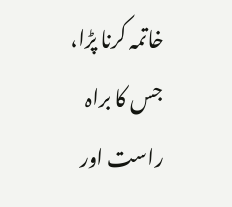خاتمہ کرنا پڑا، جس کا براہ راست اور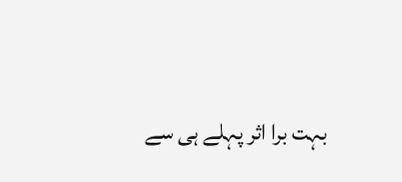بہت برا اثر پہلے ہی سے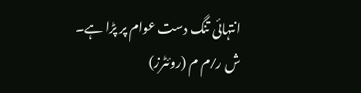انتہائی تنگ دست عوام پر پڑا ہے۔
ش ر ⁄ م م (روئٹرز)